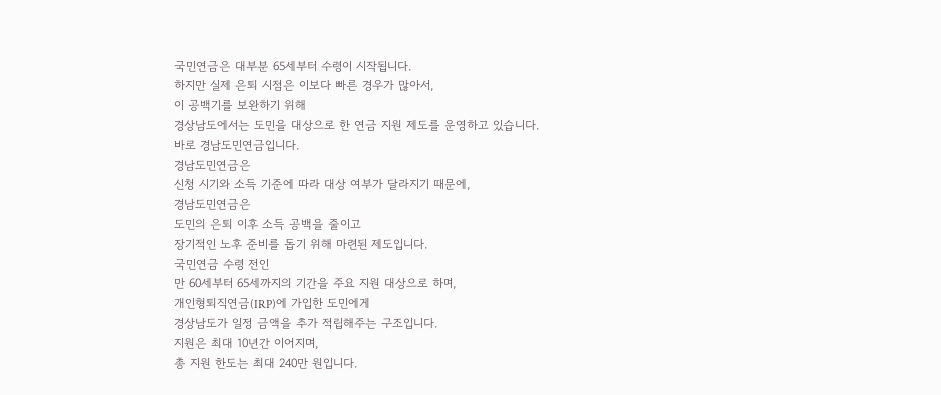국민연금은 대부분 65세부터 수령이 시작됩니다.
하지만 실제 은퇴 시점은 이보다 빠른 경우가 많아서,
이 공백기를 보완하기 위해
경상남도에서는 도민을 대상으로 한 연금 지원 제도를 운영하고 있습니다.
바로 경남도민연금입니다.
경남도민연금은
신청 시기와 소득 기준에 따라 대상 여부가 달라지기 때문에,
경남도민연금은
도민의 은퇴 이후 소득 공백을 줄이고
장기적인 노후 준비를 돕기 위해 마련된 제도입니다.
국민연금 수령 전인
만 60세부터 65세까지의 기간을 주요 지원 대상으로 하며,
개인형퇴직연금(IRP)에 가입한 도민에게
경상남도가 일정 금액을 추가 적립해주는 구조입니다.
지원은 최대 10년간 이어지며,
총 지원 한도는 최대 240만 원입니다.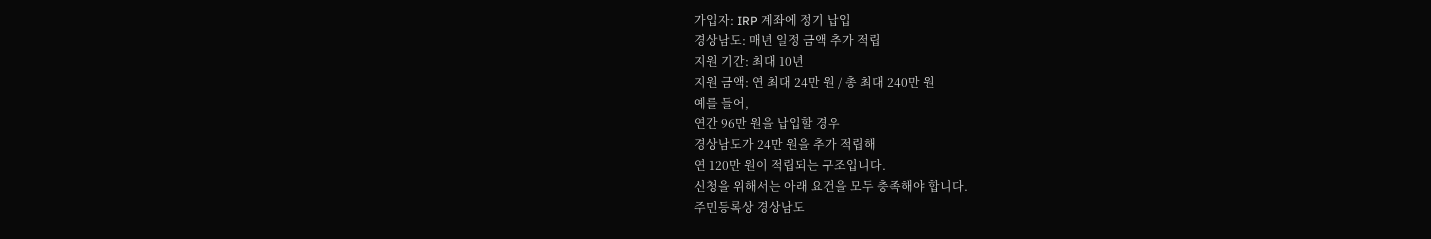가입자: IRP 계좌에 정기 납입
경상남도: 매년 일정 금액 추가 적립
지원 기간: 최대 10년
지원 금액: 연 최대 24만 원 / 총 최대 240만 원
예를 들어,
연간 96만 원을 납입할 경우
경상남도가 24만 원을 추가 적립해
연 120만 원이 적립되는 구조입니다.
신청을 위해서는 아래 요건을 모두 충족해야 합니다.
주민등록상 경상남도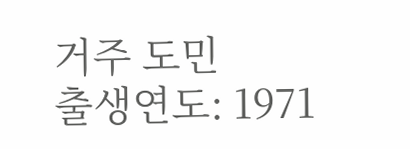거주 도민
출생연도: 1971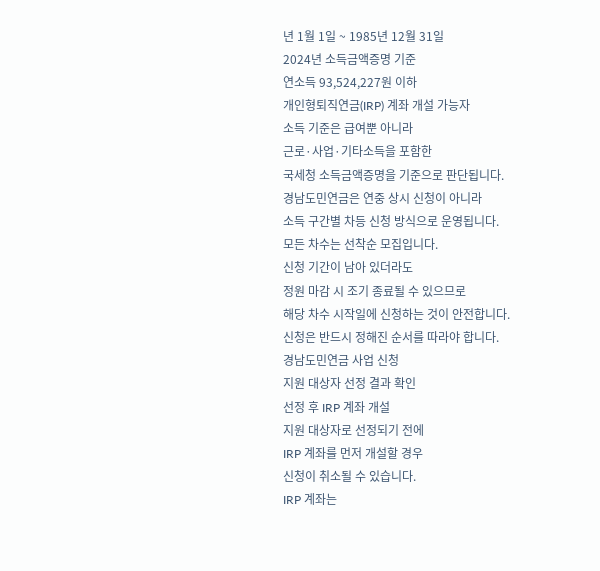년 1월 1일 ~ 1985년 12월 31일
2024년 소득금액증명 기준
연소득 93,524,227원 이하
개인형퇴직연금(IRP) 계좌 개설 가능자
소득 기준은 급여뿐 아니라
근로·사업·기타소득을 포함한
국세청 소득금액증명을 기준으로 판단됩니다.
경남도민연금은 연중 상시 신청이 아니라
소득 구간별 차등 신청 방식으로 운영됩니다.
모든 차수는 선착순 모집입니다.
신청 기간이 남아 있더라도
정원 마감 시 조기 종료될 수 있으므로
해당 차수 시작일에 신청하는 것이 안전합니다.
신청은 반드시 정해진 순서를 따라야 합니다.
경남도민연금 사업 신청
지원 대상자 선정 결과 확인
선정 후 IRP 계좌 개설
지원 대상자로 선정되기 전에
IRP 계좌를 먼저 개설할 경우
신청이 취소될 수 있습니다.
IRP 계좌는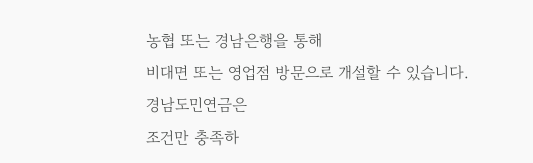농협 또는 경남은행을 통해
비대면 또는 영업점 방문으로 개설할 수 있습니다.
경남도민연금은
조건만 충족하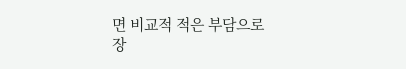면 비교적 적은 부담으로
장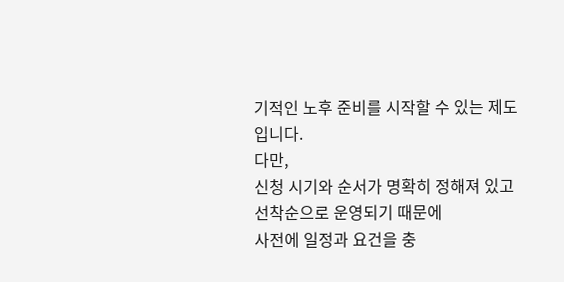기적인 노후 준비를 시작할 수 있는 제도입니다.
다만,
신청 시기와 순서가 명확히 정해져 있고
선착순으로 운영되기 때문에
사전에 일정과 요건을 충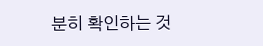분히 확인하는 것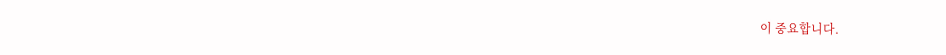이 중요합니다.